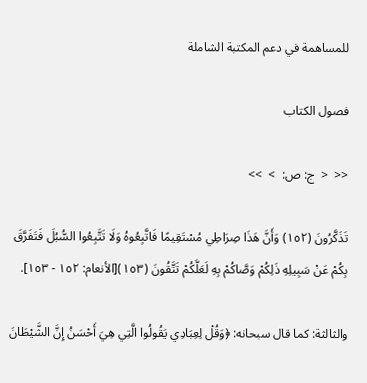للمساهمة في دعم المكتبة الشاملة

فصول الكتاب

<<  <  ج: ص:  >  >>

تَذَكَّرُونَ (١٥٢) وَأَنَّ هَذَا صِرَاطِي مُسْتَقِيمًا فَاتَّبِعُوهُ وَلَا تَتَّبِعُوا السُّبُلَ فَتَفَرَّقَ بِكُمْ عَنْ سَبِيلِهِ ذَلِكُمْ وَصَّاكُمْ بِهِ لَعَلَّكُمْ تَتَّقُونَ (١٥٣)[الأنعام: ١٥٢ - ١٥٣].

والثالثة: كما قال سبحانه: ﴿وَقُلْ لِعِبَادِي يَقُولُوا الَّتِي هِيَ أَحْسَنُ إِنَّ الشَّيْطَانَ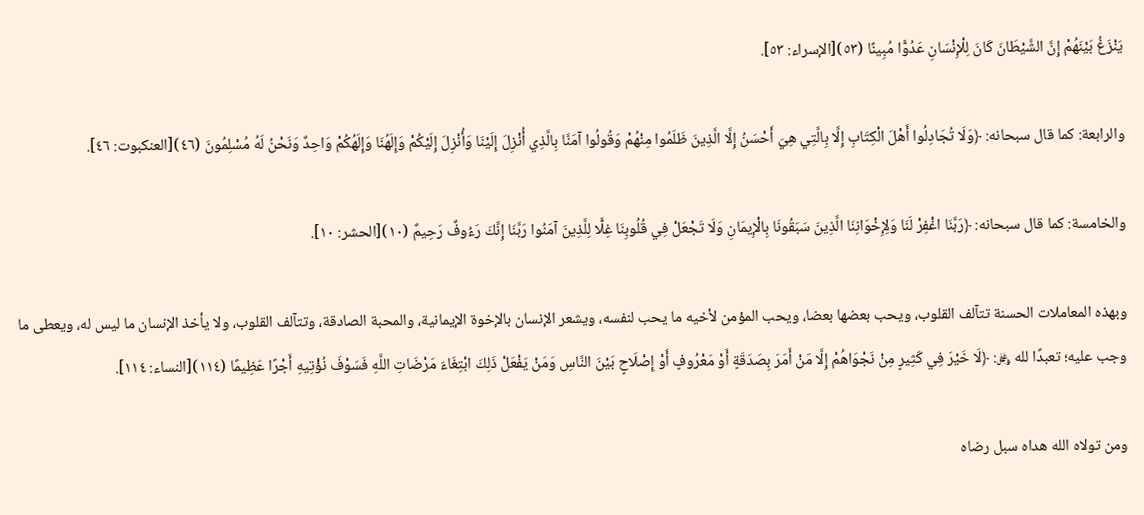يَنْزَغُ بَيْنَهُمْ إِنَّ الشَّيْطَانَ كَانَ لِلْإِنْسَانِ عَدُوًّا مُبِينًا (٥٣)[الإسراء: ٥٣].

والرابعة: كما قال سبحانه: ﴿وَلَا تُجَادِلُوا أَهْلَ الْكِتَابِ إِلَّا بِالَّتِي هِيَ أَحْسَنُ إِلَّا الَّذِينَ ظَلَمُوا مِنْهُمْ وَقُولُوا آمَنَّا بِالَّذِي أُنْزِلَ إِلَيْنَا وَأُنْزِلَ إِلَيْكُمْ وَإِلَهُنَا وَإِلَهُكُمْ وَاحِدٌ وَنَحْنُ لَهُ مُسْلِمُونَ (٤٦)[العنكبوت: ٤٦].

والخامسة: كما قال سبحانه: ﴿رَبَّنَا اغْفِرْ لَنَا وَلِإِخْوَانِنَا الَّذِينَ سَبَقُونَا بِالْإِيمَانِ وَلَا تَجْعَلْ فِي قُلُوبِنَا غِلًّا لِلَّذِينَ آمَنُوا رَبَّنَا إِنَّكَ رَءُوفٌ رَحِيمٌ (١٠)[الحشر: ١٠].

وبهذه المعاملات الحسنة تتآلف القلوب، ويحب بعضها بعضا، ويحب المؤمن لأخيه ما يحب لنفسه، ويشعر الإنسان بالإخوة الإيمانية، والمحبة الصادقة، وتتآلف القلوب، ولا يأخذ الإنسان ما ليس له، ويعطى ما وجب عليه؛ تعبدًا لله ﷿: ﴿لَا خَيْرَ فِي كَثِيرٍ مِنْ نَجْوَاهُمْ إِلَّا مَنْ أَمَرَ بِصَدَقَةٍ أَوْ مَعْرُوفٍ أَوْ إِصْلَاحٍ بَيْنَ النَّاسِ وَمَنْ يَفْعَلْ ذَلِكَ ابْتِغَاءَ مَرْضَاتِ اللَّهِ فَسَوْفَ نُؤْتِيهِ أَجْرًا عَظِيمًا (١١٤)[النساء: ١١٤].

ومن تولاه الله هداه سبل رضاه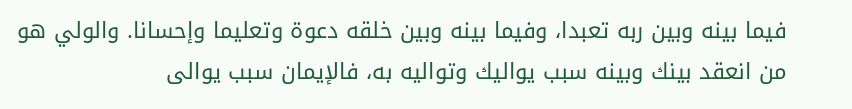فيما بينه وبين ربه تعبدا، وفيما بينه وبين خلقه دعوة وتعليما وإحسانا. والولي هو من انعقد بينك وبينه سبب يواليك وتواليه به، فالإيمان سبب يوالى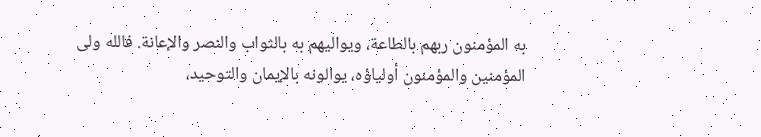به المؤمنون ربهم بالطاعة، ويواليهم به بالثواب والنصر والإعانة. فالله ولى المؤمنين والمؤمنون أولياؤه، يوالونه بالإيمان والتوحيد،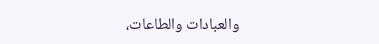والعبادات والطاعات،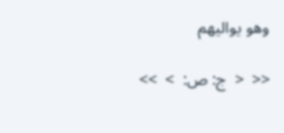وهو يواليهم

<<  <  ج: ص:  >  >>